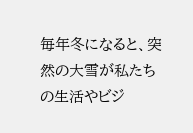毎年冬になると、突然の大雪が私たちの生活やビジ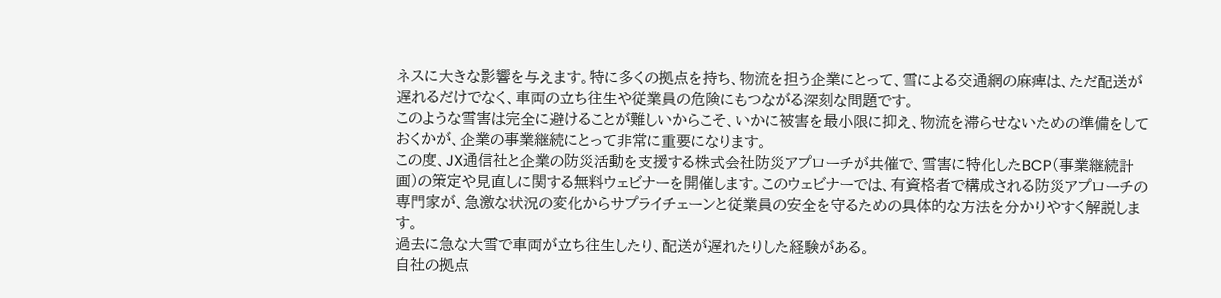ネスに大きな影響を与えます。特に多くの拠点を持ち、物流を担う企業にとって、雪による交通網の麻痺は、ただ配送が遅れるだけでなく、車両の立ち往生や従業員の危険にもつながる深刻な問題です。
このような雪害は完全に避けることが難しいからこそ、いかに被害を最小限に抑え、物流を滞らせないための準備をしておくかが、企業の事業継続にとって非常に重要になります。
この度、JX通信社と企業の防災活動を支援する株式会社防災アプローチが共催で、雪害に特化したBCP(事業継続計画)の策定や見直しに関する無料ウェビナーを開催します。このウェビナーでは、有資格者で構成される防災アプローチの専門家が、急激な状況の変化からサプライチェーンと従業員の安全を守るための具体的な方法を分かりやすく解説します。
過去に急な大雪で車両が立ち往生したり、配送が遅れたりした経験がある。
自社の拠点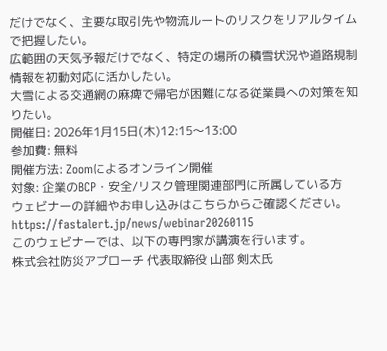だけでなく、主要な取引先や物流ルートのリスクをリアルタイムで把握したい。
広範囲の天気予報だけでなく、特定の場所の積雪状況や道路規制情報を初動対応に活かしたい。
大雪による交通網の麻痺で帰宅が困難になる従業員への対策を知りたい。
開催日: 2026年1月15日(木)12:15〜13:00
参加費: 無料
開催方法: Zoomによるオンライン開催
対象: 企業のBCP・安全/リスク管理関連部門に所属している方
ウェビナーの詳細やお申し込みはこちらからご確認ください。
https://fastalert.jp/news/webinar20260115
このウェビナーでは、以下の専門家が講演を行います。
株式会社防災アプローチ 代表取締役 山部 剣太氏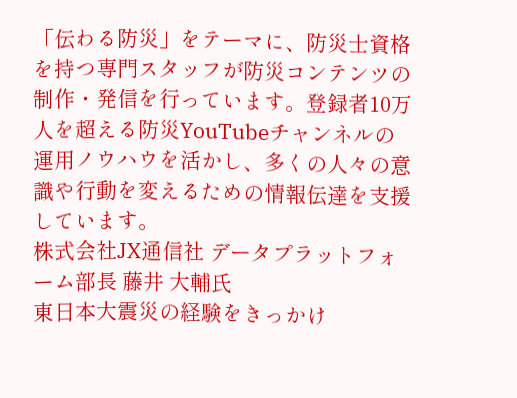「伝わる防災」をテーマに、防災士資格を持つ専門スタッフが防災コンテンツの制作・発信を行っています。登録者10万人を超える防災YouTubeチャンネルの運用ノウハウを活かし、多くの人々の意識や行動を変えるための情報伝達を支援しています。
株式会社JX通信社 データプラットフォーム部長 藤井 大輔氏
東日本大震災の経験をきっかけ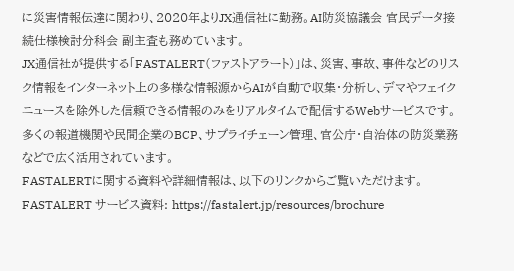に災害情報伝達に関わり、2020年よりJX通信社に勤務。AI防災協議会 官民データ接続仕様検討分科会 副主査も務めています。
JX通信社が提供する「FASTALERT(ファストアラート)」は、災害、事故、事件などのリスク情報をインターネット上の多様な情報源からAIが自動で収集・分析し、デマやフェイクニュースを除外した信頼できる情報のみをリアルタイムで配信するWebサービスです。多くの報道機関や民間企業のBCP、サプライチェーン管理、官公庁・自治体の防災業務などで広く活用されています。
FASTALERTに関する資料や詳細情報は、以下のリンクからご覧いただけます。
FASTALERT サービス資料: https://fastalert.jp/resources/brochure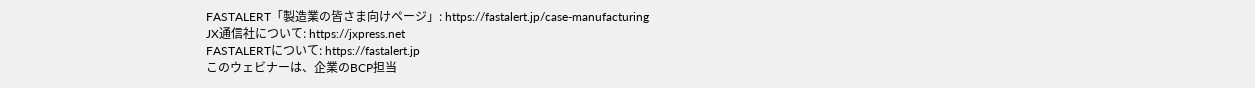FASTALERT「製造業の皆さま向けページ」: https://fastalert.jp/case-manufacturing
JX通信社について: https://jxpress.net
FASTALERTについて: https://fastalert.jp
このウェビナーは、企業のBCP担当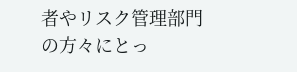者やリスク管理部門の方々にとっ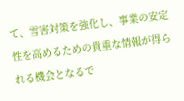て、雪害対策を強化し、事業の安定性を高めるための貴重な情報が得られる機会となるで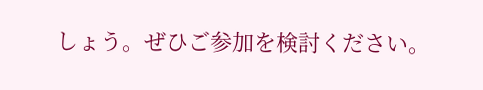しょう。ぜひご参加を検討ください。